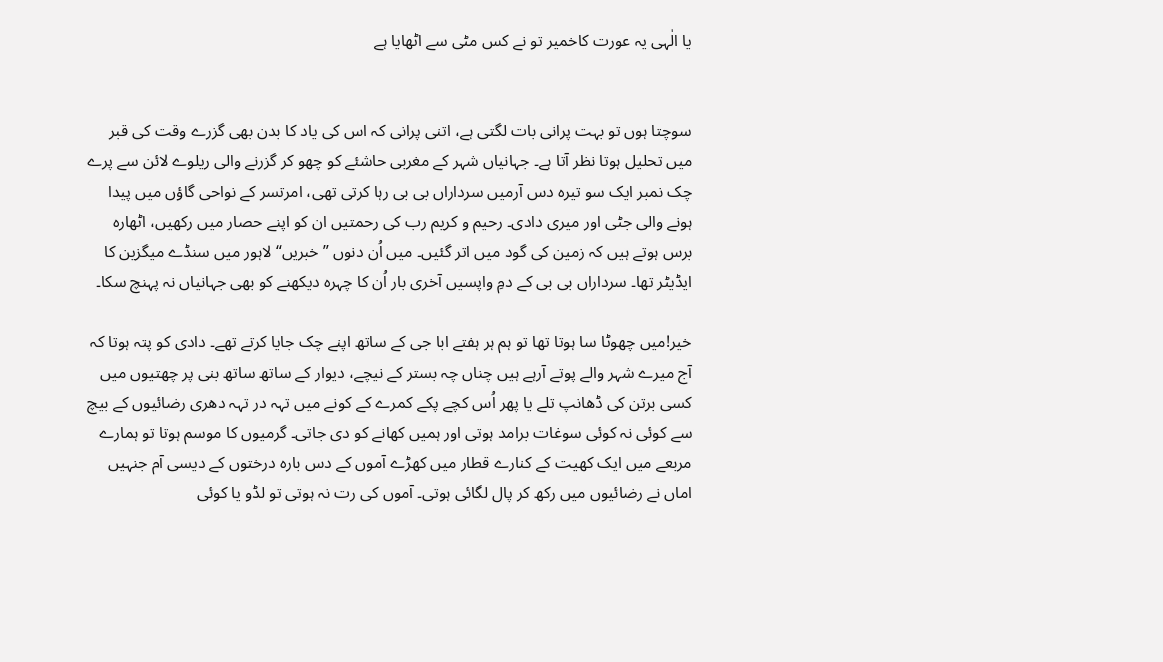یا الٰہی یہ عورت کاخمیر تو نے کس مٹی سے اٹھایا ہے


سوچتا ہوں تو بہت پرانی بات لگتی ہے، اتنی پرانی کہ اس کی یاد کا بدن بھی گزرے وقت کی قبر میں تحلیل ہوتا نظر آتا ہے۔ جہانیاں شہر کے مغربی حاشئے کو چھو کر گزرنے والی ریلوے لائن سے پرے چک نمبر ایک سو تیرہ دس آرمیں سرداراں بی بی رہا کرتی تھی، امرتسر کے نواحی گاؤں میں پیدا ہونے والی جٹی اور میری دادی۔ رحیم و کریم رب کی رحمتیں ان کو اپنے حصار میں رکھیں، اٹھارہ برس ہوتے ہیں کہ زمین کی گود میں اتر گئیں۔ میں اُن دنوں ”خبریں“ لاہور میں سنڈے میگزین کا ایڈیٹر تھا۔ سرداراں بی بی کے دمِ واپسیں آخری بار اُن کا چہرہ دیکھنے کو بھی جہانیاں نہ پہنچ سکا۔

خیر!میں چھوٹا سا ہوتا تھا تو ہم ہر ہفتے ابا جی کے ساتھ اپنے چک جایا کرتے تھے۔ دادی کو پتہ ہوتا کہ آج میرے شہر والے پوتے آرہے ہیں چناں چہ بستر کے نیچے، دیوار کے ساتھ ساتھ بنی پر چھتیوں میں کسی برتن کی ڈھانپ تلے یا پھر اُس کچے پکے کمرے کے کونے میں تہہ در تہہ دھری رضائیوں کے بیچ سے کوئی نہ کوئی سوغات برامد ہوتی اور ہمیں کھانے کو دی جاتی۔ گرمیوں کا موسم ہوتا تو ہمارے مربعے میں ایک کھیت کے کنارے قطار میں کھڑے آموں کے دس بارہ درختوں کے دیسی آم جنہیں اماں نے رضائیوں میں رکھ کر پال لگائی ہوتی۔ آموں کی رت نہ ہوتی تو لڈو یا کوئی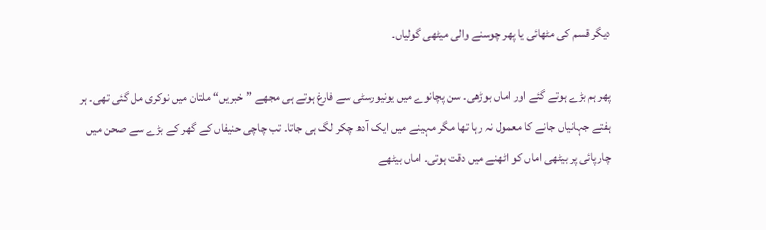دیگر قسم کی مٹھائی یا پھر چوسنے والی میٹھی گولیاں۔

پھر ہم بڑے ہوتے گئے اور اماں بوڑھی۔ سن پچانوے میں یونیورسٹی سے فارغ ہوتے ہی مجھے ”خبریں“ ملتان میں نوکری مل گئی تھی۔ ہر ہفتے جہانیاں جانے کا معمول نہ رہا تھا مگر مہینے میں ایک آدھ چکر لگ ہی جاتا۔ تب چاچی حنیفاں کے گھر کے بڑے سے صحن میں چارپائی پر بیٹھی اماں کو اٹھنے میں دقت ہوتی۔ اماں بیٹھے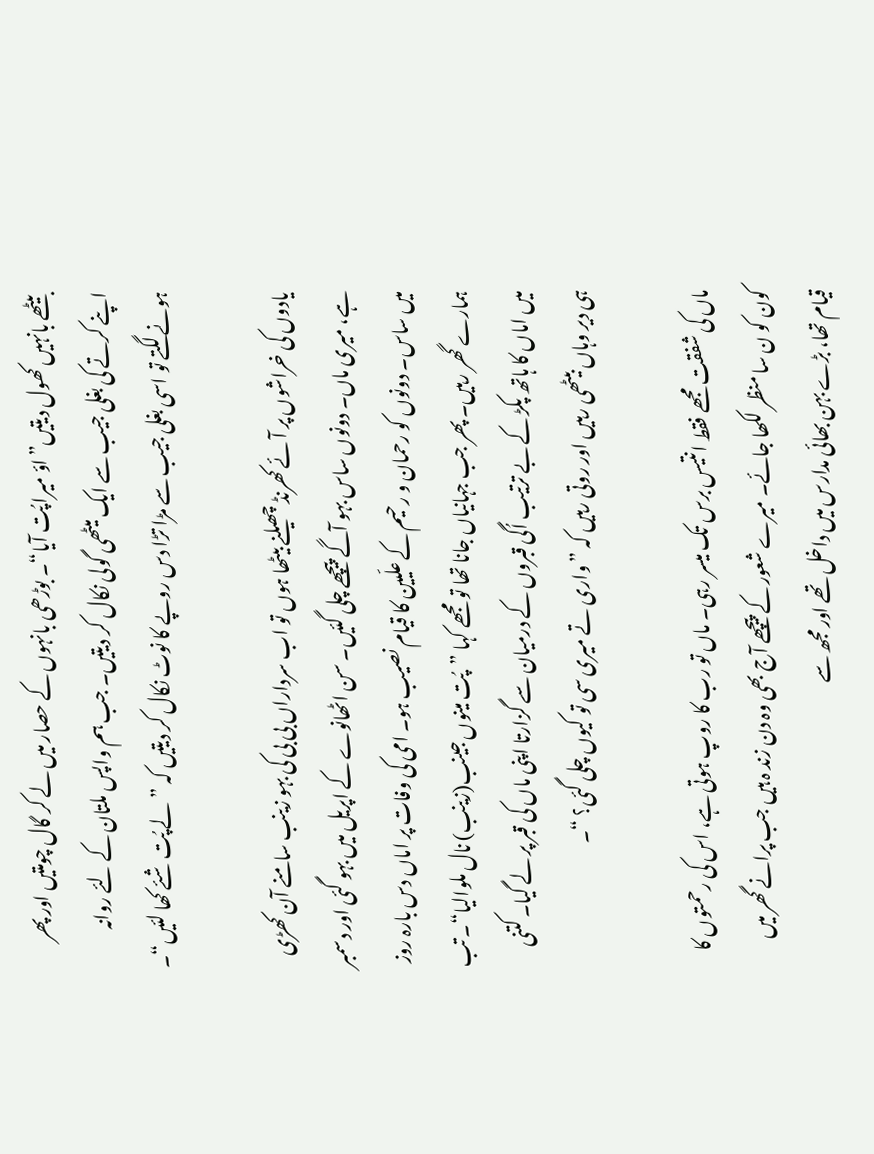بیٹھے بانہیں کھول دیتیں”اؤ میرا پُت آیا“۔ بوڑھی بانہوں کے حصار میں لے کر گال چومتیں اور پھر اپنے کرتے کی بغلی جیب سے ایک میٹھی گولی نکال کر دیتیں۔ جب ہم واپس ملتان کے لئے روانہ ہونے لگتے تو اسی بغلی جیب سے مڑا تڑا دس روپے کا نوٹ نکال کر دیتیں کہ ”لے پُت شئے کھا لئیں“۔

یادوں کی خراشوں پر آئے کھرنڈ چھیلنے بیٹھا ہوں تو اب سرداراں بی بی کی بہو زینب سامنے آن کھڑی ہے، میری ماں۔ دونوں ساس بہو آگے پیچھے چلی گئیں۔ سن اٹھانوے کے اپریل میں بہو گئی اور دسمبر میں ساس۔ دونوں کو رحمان و رحیم کے علّیین کا قیام نصیب ہو۔ امی کی وفات پر اماں دس بارہ روز ہمارے گھر رہیں۔ پھر جب جہانیاں جانا تھا تو مجھے کہا ”پُت مینوں جینب(زینب) نال ملوالیا“۔ تب میں اماں کا ہاتھ پکڑ کے بے ترتیب اُگی قبروں کے درمیان سے گزارتا اپنی ماں کی قبر پر لے گیا۔ کتنی ہی دیر وہاں بیٹھی رہیں اور روتی رہیں کہ ”واری تے میری سی تو کیوں چلی گئی؟ “۔

ماں کی شفقت مجھے فقط انتیس برس تک میسر رہی۔ ماں تو رب کا روپ ہوتی ہے، اس کی رحمتوں کا کون کو ن سا منظر لکھا جائے۔ میرے شعور کے پیچھے آج بھی وہ دن زند ہ ہیں جب پرانے گھر میں قیام تھا، بڑے بہن بھائی مدارس میں داخل تھے اور مجھ سے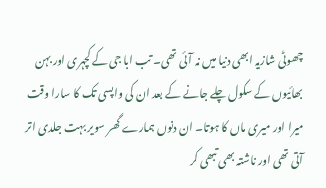چھوٹی شازیہ ابھی دنیا میں نہ آئی تھی۔ تب ابا جی کے کچہری اور بہن بھائیوں کے سکول چلے جانے کے بعد ان کی واپسی تک کا سارا وقت میرا اور میری ماں کا ہوتا۔ ان دنوں ہمارے گھر سویر بہت جلدی اتر آتی تھی اور ناشتہ بھی تبھی کر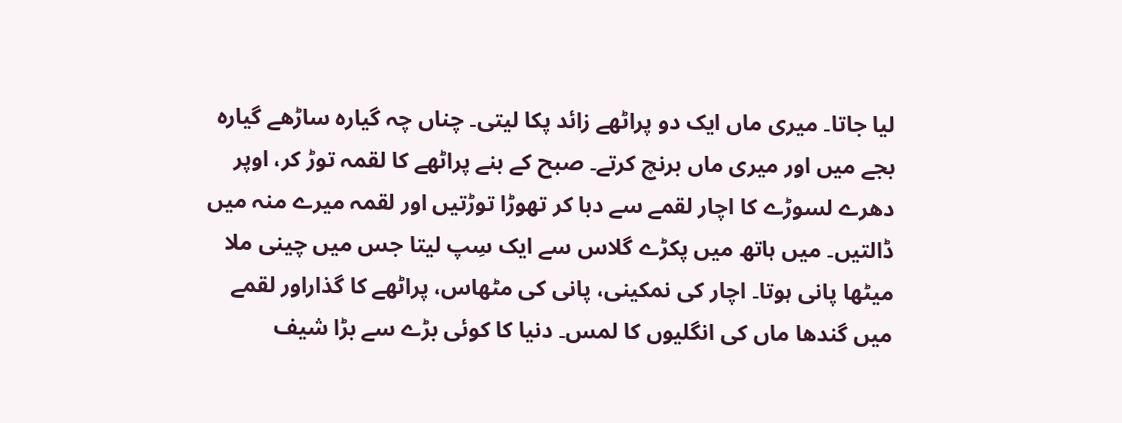لیا جاتا۔ میری ماں ایک دو پراٹھے زائد پکا لیتی۔ چناں چہ گیارہ ساڑھے گیارہ بجے میں اور میری ماں برنچ کرتے۔ صبح کے بنے پراٹھے کا لقمہ توڑ کر، اوپر دھرے لسوڑے کا اچار لقمے سے دبا کر تھوڑا توڑتیں اور لقمہ میرے منہ میں ڈالتیں۔ میں ہاتھ میں پکڑے گلاس سے ایک سِپ لیتا جس میں چینی ملا میٹھا پانی ہوتا۔ اچار کی نمکینی، پانی کی مٹھاس، پراٹھے کا گذاراور لقمے میں گندھا ماں کی انگلیوں کا لمس۔ دنیا کا کوئی بڑے سے بڑا شیف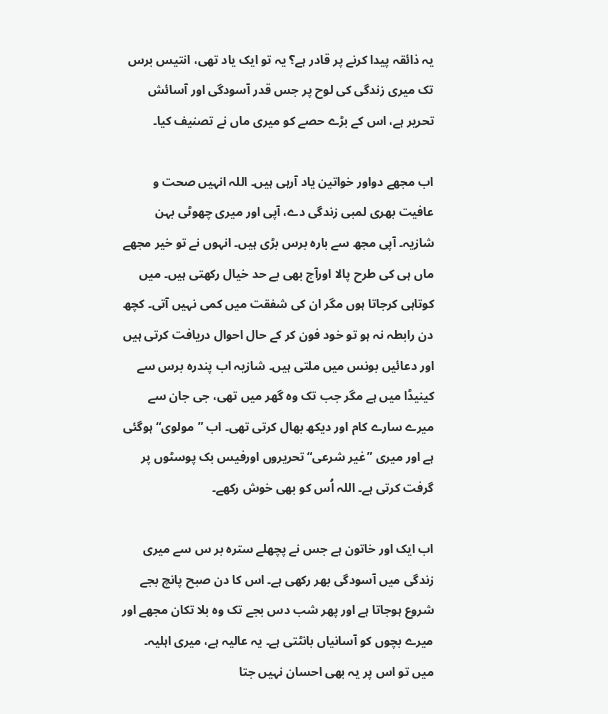یہ ذائقہ پیدا کرنے پر قادر ہے؟ یہ تو ایک یاد تھی، انتیس برس تک میری زندگی کی لوح پر جس قدر آسودگی اور آسائش تحریر ہے، اس کے بڑے حصے کو میری ماں نے تصنیف کیا۔

اب مجھے دواور خواتین یاد آرہی ہیں۔ اللہ انہیں صحت و عافیت بھری لمبی زندگی دے، آپی اور میری چھوٹی بہن شازیہ۔ آپی مجھ سے بارہ برس بڑی ہیں۔ انہوں نے تو خیر مجھے ماں ہی کی طرح پالا اورآج بھی بے حد خیال رکھتی ہیں۔ میں کوتاہی کرجاتا ہوں مگر ان کی شفقت میں کمی نہیں آتی۔ کچھ دن رابطہ نہ ہو تو خود فون کر کے حال احوال دریافت کرتی ہیں اور دعائیں بونس میں ملتی ہیں۔ شازیہ اب پندرہ برس سے کینیڈا میں ہے مگر جب تک وہ گھر میں تھی، جی جان سے میرے سارے کام اور دیکھ بھال کرتی تھی۔ اب ”مولوی“ ہوگئی ہے اور میری ”غیر شرعی“ تحریروں اورفیس بک پوسٹوں پر گرفت کرتی ہے۔ اللہ اُس کو بھی خوش رکھے۔

اب ایک اور خاتون ہے جس نے پچھلے سترہ بر س سے میری زندگی میں آسودگی بھر رکھی ہے۔ اس کا دن صبح پانچ بجے شروع ہوجاتا ہے اور پھر شب دس بجے تک وہ بلا تکان مجھے اور میرے بچوں کو آسانیاں بانٹتی ہے۔ یہ عالیہ ہے، میری اہلیہ۔ میں تو اس پر یہ بھی احسان نہیں جتا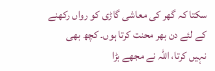سکتا کہ گھر کی معاشی گاڑی کو رواں رکھنے کے لئے دن بھر محنت کرتا ہوں۔ کچھ بھی نہیں کرتا، اللہ نے مجھے بڑا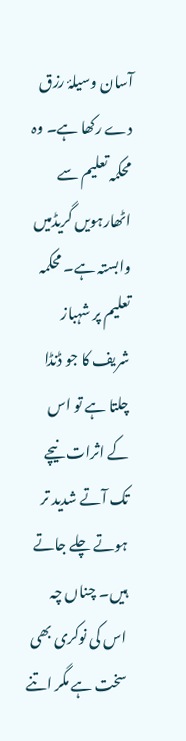آسان وسیلۂ رزق دے رکھا ہے۔ وہ محکمہ تعلیم سے اٹھارہویں گریڈمیں وابستہ ہے۔ محکمہ تعلیم پر شہباز شریف کا جو ڈنڈا چلتا ہے تو اس کے اثرات نیچے تک آتے شدید تر ہوتے چلے جاتے ہیں۔ چناں چہ اس کی نوکری بھی سخت ہے مگر اتنے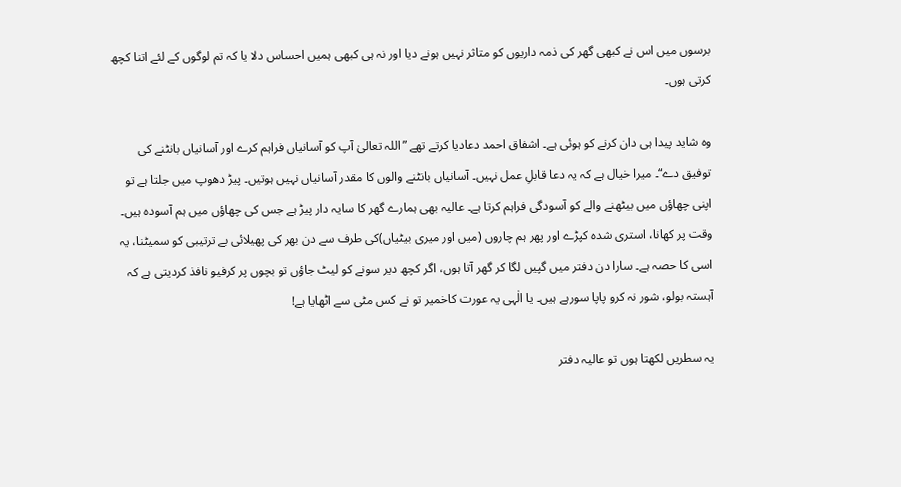برسوں میں اس نے کبھی گھر کی ذمہ داریوں کو متاثر نہیں ہونے دیا اور نہ ہی کبھی ہمیں احساس دلا یا کہ تم لوگوں کے لئے اتنا کچھ کرتی ہوں۔

وہ شاید پیدا ہی دان کرنے کو ہوئی ہے۔ اشفاق احمد دعادیا کرتے تھے ”اللہ تعالیٰ آپ کو آسانیاں فراہم کرے اور آسانیاں بانٹنے کی توفیق دے“۔ میرا خیال ہے کہ یہ دعا قابلِ عمل نہیں۔ آسانیاں بانٹنے والوں کا مقدر آسانیاں نہیں ہوتیں۔ پیڑ دھوپ میں جلتا ہے تو اپنی چھاؤں میں بیٹھنے والے کو آسودگی فراہم کرتا ہے۔ عالیہ بھی ہمارے گھر کا سایہ دار پیڑ ہے جس کی چھاؤں میں ہم آسودہ ہیں۔ وقت پر کھانا، استری شدہ کپڑے اور پھر ہم چاروں (میں اور میری بیٹیاں)کی طرف سے دن بھر کی پھیلائی بے ترتیبی کو سمیٹنا، یہ اسی کا حصہ ہے۔ سارا دن دفتر میں گپیں لگا کر گھر آتا ہوں، اگر کچھ دیر سونے کو لیٹ جاؤں تو بچوں پر کرفیو نافذ کردیتی ہے کہ آہستہ بولو، شور نہ کرو پاپا سورہے ہیں۔ یا الٰہی یہ عورت کاخمیر تو نے کس مٹی سے اٹھایا ہے!

یہ سطریں لکھتا ہوں تو عالیہ دفتر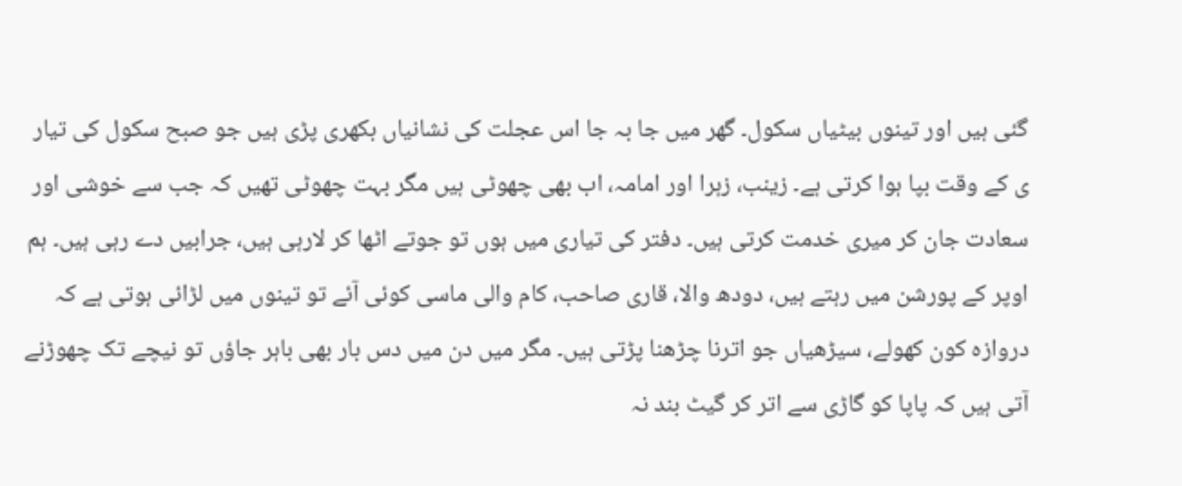گئی ہیں اور تینوں بیٹیاں سکول۔ گھر میں جا بہ جا اس عجلت کی نشانیاں بکھری پڑی ہیں جو صبح سکول کی تیار ی کے وقت بپا ہوا کرتی ہے۔ زینب، زہرا اور امامہ، اب بھی چھوٹی ہیں مگر بہت چھوٹی تھیں کہ جب سے خوشی اور سعادت جان کر میری خدمت کرتی ہیں۔ دفتر کی تیاری میں ہوں تو جوتے اٹھا کر لارہی ہیں، جرابیں دے رہی ہیں۔ ہم اوپر کے پورشن میں رہتے ہیں، دودھ والا، قاری صاحب، کام والی ماسی کوئی آئے تو تینوں میں لڑائی ہوتی ہے کہ دروازہ کون کھولے، سیڑھیاں جو اترنا چڑھنا پڑتی ہیں۔ مگر میں دن میں دس بار بھی باہر جاؤں تو نیچے تک چھوڑنے آتی ہیں کہ پاپا کو گاڑی سے اتر کر گیٹ بند نہ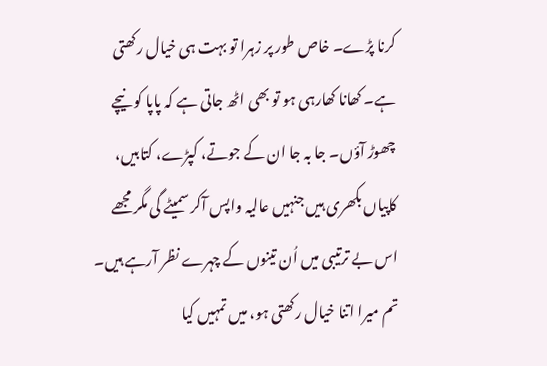کرنا پڑے۔ خاص طور پر زہرا تو بہت ہی خیال رکھتی ہے۔ کھانا کھارہی ہو تو بھی اٹھ جاتی ہے کہ پاپا کو نیچے چھوڑ آؤں۔ جا بہ جا ان کے جوتے، کپڑے، کتابیں، کاپیاں بکھری ہیں جنہیں عالیہ واپس آکر سمیٹے گی مگر مجھے اس بے ترتیبی میں اُن تینوں کے چہرے نظر آرہے ہیں۔ تم میرا اتنا خیال رکھتی ہو، میں تمہیں کیا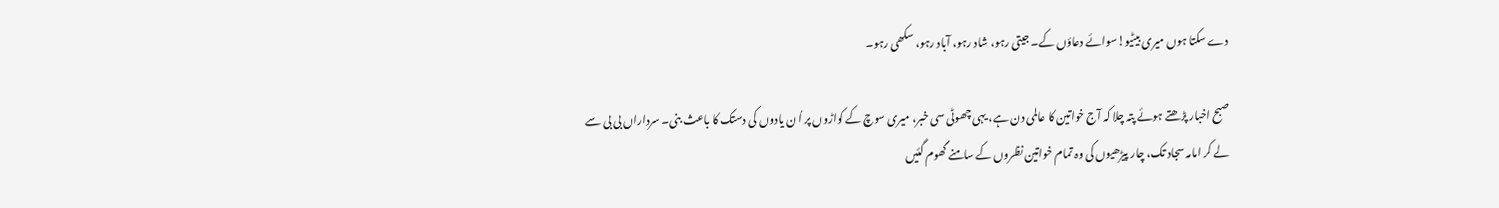دے سکتا ہوں میری بیٹیو!سوائے دعاؤں کے۔ جیتی رہو، شاد رہو، آباد رہو، سکھی رہو۔

صبح اخبار پڑھتے ہوئے پتہ چلا کہ آج خواتین کا عالمی دن ہے، یہی چھوٹی سی خبر، میری سوچ کے کواڑوں پر اُ ن یادوں کی دستک کا باعث بنی۔ سرداراں بی بی سے لے کر امامہ سجاد تک، چار پیڑھیوں کی وہ تمام خواتین نظروں کے سامنے گھوم گئیں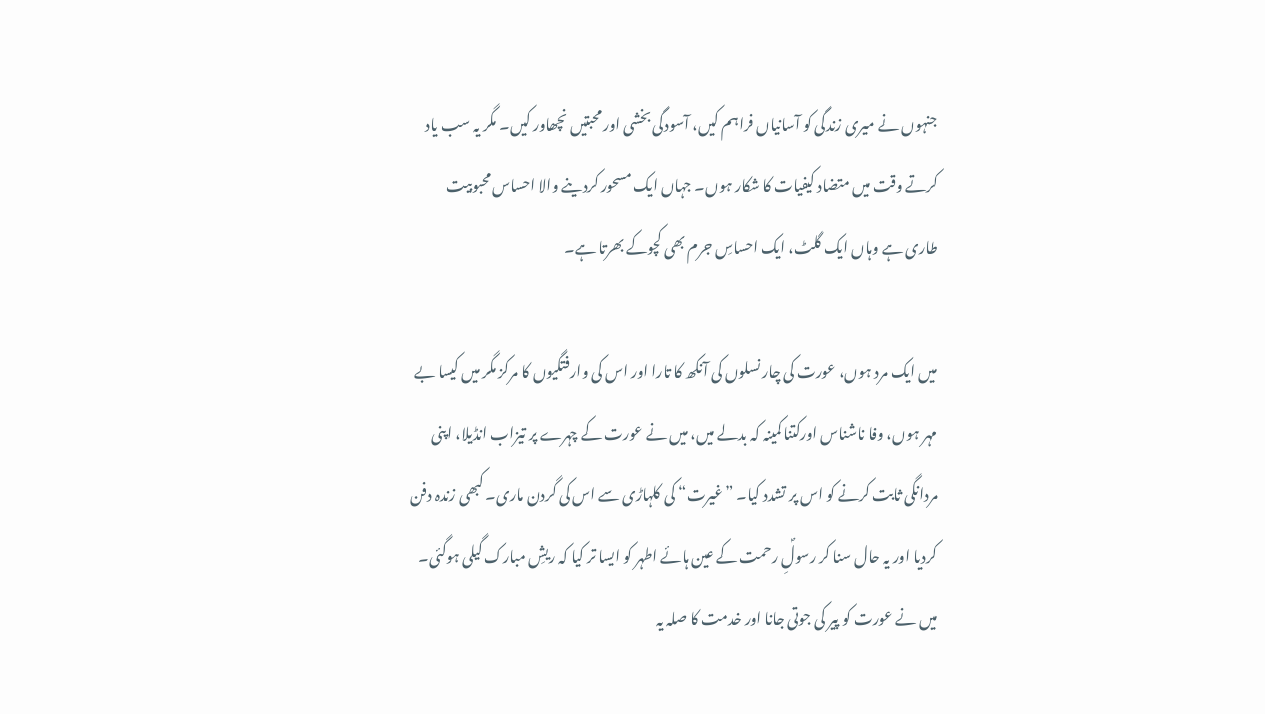جنہوں نے میری زندگی کو آسانیاں فراہم کیں، آسودگی بخشی اور محبتیں نچھاور کیں۔ مگر یہ سب یاد کرتے وقت میں متضاد کیفیات کا شکار ہوں۔ جہاں ایک مسحور کردینے والا احساس محبوبیت طاری ہے وہاں ایک گلٹ، ایک احساسِ جرم بھی کچوکے بھرتا ہے۔

میں ایک مرد ہوں، عورت کی چار نسلوں کی آنکھ کا تارا اور اس کی وارفتگیوں کا مرکز مگر میں کیسا بے مہر ہوں، وفا ناشناس اورکتنا کمینہ کہ بدلے میں، میں نے عورت کے چہرے پر تیزاب انڈیلا، اپنی مردانگی ثابت کرنے کو اس پر تشدد کیا۔ ”غیرت“ کی کلہاڑی سے اس کی گردن ماری۔ کبھی زندہ دفن کردیا اور یہ حال سنا کر رسولِؐ رحمت کے عین ہائے اطہر کو ایسا تر کیا کہ ریشِ مبارک گیلی ہوگئی۔ میں نے عورت کو پیر کی جوتی جانا اور خدمت کا صلہ یہ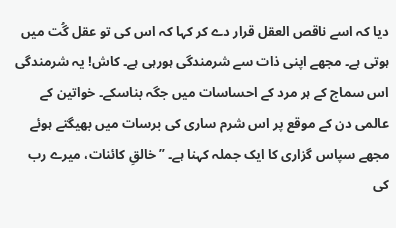دیا کہ اسے ناقص العقل قرار دے کر کہا کہ اس کی تو عقل گُت میں ہوتی ہے۔ مجھے اپنی ذات سے شرمندگی ہورہی ہے۔ کاش! یہ شرمندگی اس سماج کے ہر مرد کے احساسات میں جگہ بناسکے۔ خواتین کے عالمی دن کے موقع پر اس شرم ساری کی برسات میں بھیگتے ہوئے مجھے سپاس گزاری کا ایک جملہ کہنا ہے۔ ”خالقِ کائنات، میرے رب کی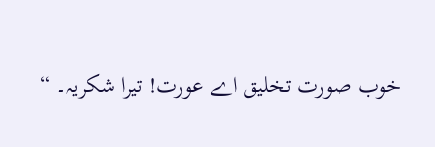خوب صورت تخلیق اے عورت! تیرا شکریہ۔ “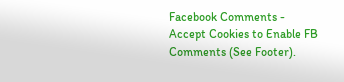Facebook Comments - Accept Cookies to Enable FB Comments (See Footer).